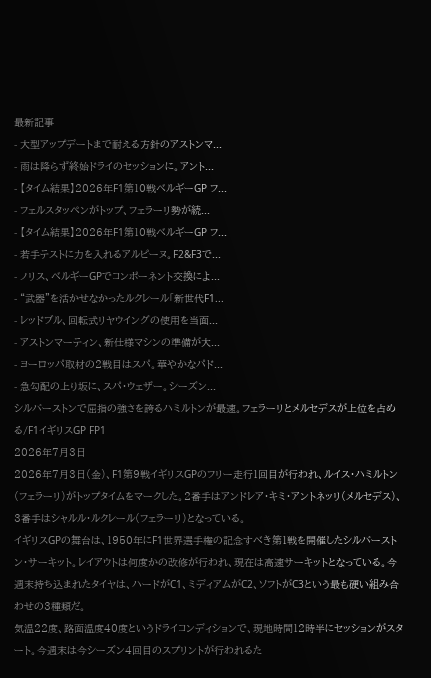最新記事
- 大型アップデートまで耐える方針のアストンマ...
- 雨は降らず終始ドライのセッションに。アント...
- 【タイム結果】2026年F1第10戦ベルギーGP フ...
- フェルスタッペンがトップ、フェラーリ勢が続...
- 【タイム結果】2026年F1第10戦ベルギーGP フ...
- 若手テストに力を入れるアルピーヌ。F2&F3で...
- ノリス、ベルギーGPでコンポーネント交換によ...
- “武器”を活かせなかったルクレール「新世代F1...
- レッドブル、回転式リヤウイングの使用を当面...
- アストンマーティン、新仕様マシンの準備が大...
- ヨーロッパ取材の2戦目はスパ。華やかなパド...
- 急勾配の上り坂に、スパ・ウェザー。シーズン...
シルバーストンで屈指の強さを誇るハミルトンが最速。フェラーリとメルセデスが上位を占める/F1イギリスGP FP1
2026年7月3日
2026年7月3日(金)、F1第9戦イギリスGPのフリー走行1回目が行われ、ルイス・ハミルトン(フェラーリ)がトップタイムをマークした。2番手はアンドレア・キミ・アントネッリ(メルセデス)、3番手はシャルル・ルクレール(フェラーリ)となっている。
イギリスGPの舞台は、1950年にF1世界選手権の記念すべき第1戦を開催したシルバーストン・サーキット。レイアウトは何度かの改修が行われ、現在は高速サーキットとなっている。今週末持ち込まれたタイヤは、ハードがC1、ミディアムがC2、ソフトがC3という最も硬い組み合わせの3種類だ。
気温22度、路面温度40度というドライコンディションで、現地時間12時半にセッションがスタート。今週末は今シーズン4回目のスプリントが行われるた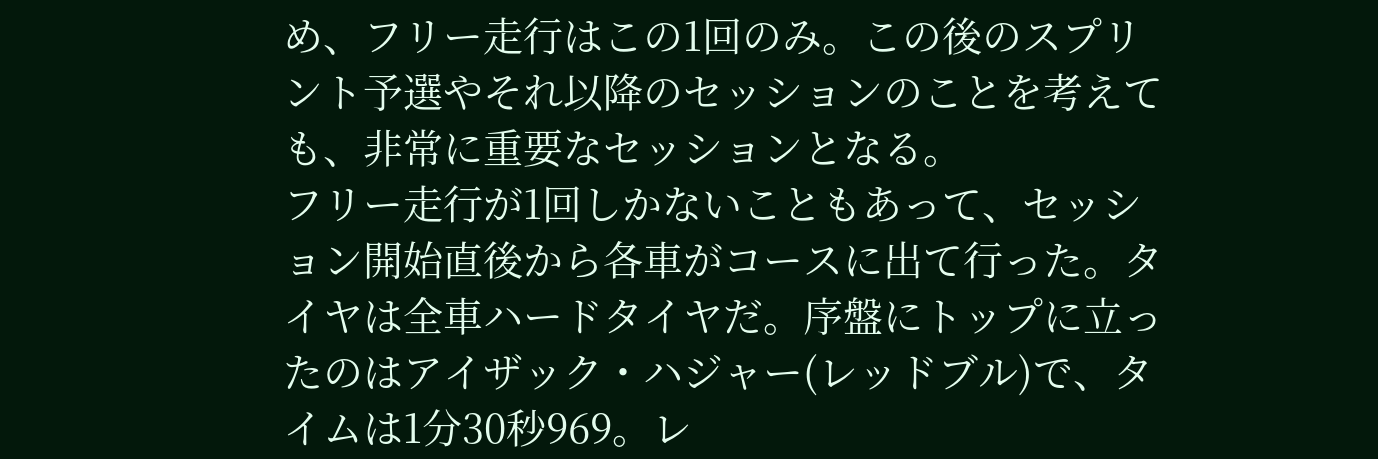め、フリー走行はこの1回のみ。この後のスプリント予選やそれ以降のセッションのことを考えても、非常に重要なセッションとなる。
フリー走行が1回しかないこともあって、セッション開始直後から各車がコースに出て行った。タイヤは全車ハードタイヤだ。序盤にトップに立ったのはアイザック・ハジャー(レッドブル)で、タイムは1分30秒969。レ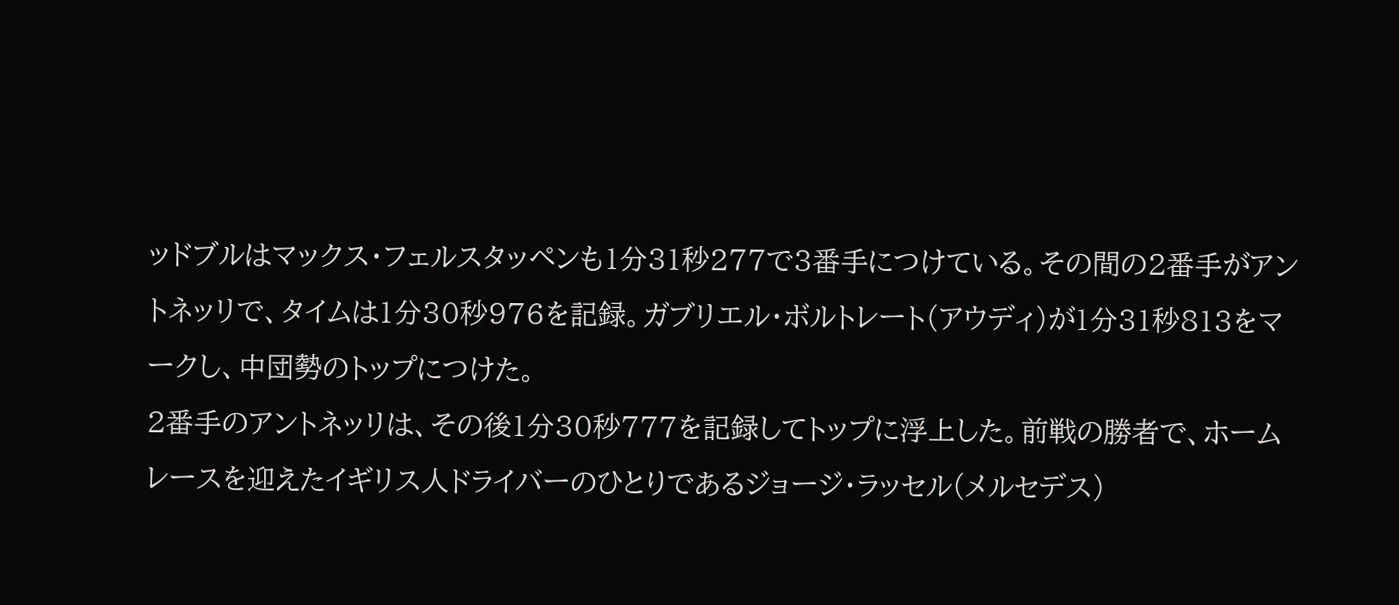ッドブルはマックス・フェルスタッペンも1分31秒277で3番手につけている。その間の2番手がアントネッリで、タイムは1分30秒976を記録。ガブリエル・ボルトレート(アウディ)が1分31秒813をマークし、中団勢のトップにつけた。
2番手のアントネッリは、その後1分30秒777を記録してトップに浮上した。前戦の勝者で、ホームレースを迎えたイギリス人ドライバーのひとりであるジョージ・ラッセル(メルセデス)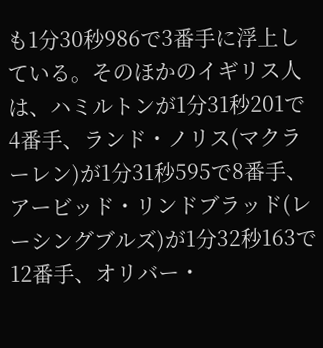も1分30秒986で3番手に浮上している。そのほかのイギリス人は、ハミルトンが1分31秒201で4番手、ランド・ノリス(マクラーレン)が1分31秒595で8番手、アービッド・リンドブラッド(レーシングブルズ)が1分32秒163で12番手、オリバー・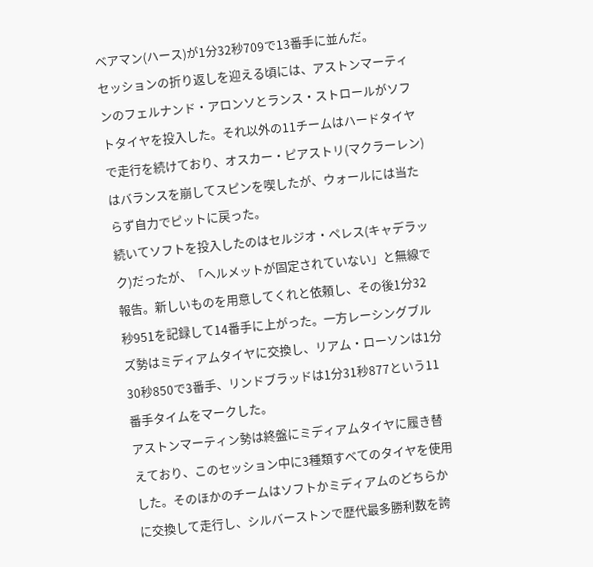ベアマン(ハース)が1分32秒709で13番手に並んだ。
セッションの折り返しを迎える頃には、アストンマーティンのフェルナンド・アロンソとランス・ストロールがソフトタイヤを投入した。それ以外の11チームはハードタイヤで走行を続けており、オスカー・ピアストリ(マクラーレン)はバランスを崩してスピンを喫したが、ウォールには当たらず自力でピットに戻った。
続いてソフトを投入したのはセルジオ・ペレス(キャデラック)だったが、「ヘルメットが固定されていない」と無線で報告。新しいものを用意してくれと依頼し、その後1分32秒951を記録して14番手に上がった。一方レーシングブルズ勢はミディアムタイヤに交換し、リアム・ローソンは1分30秒850で3番手、リンドブラッドは1分31秒877という11番手タイムをマークした。
アストンマーティン勢は終盤にミディアムタイヤに履き替えており、このセッション中に3種類すべてのタイヤを使用した。そのほかのチームはソフトかミディアムのどちらかに交換して走行し、シルバーストンで歴代最多勝利数を誇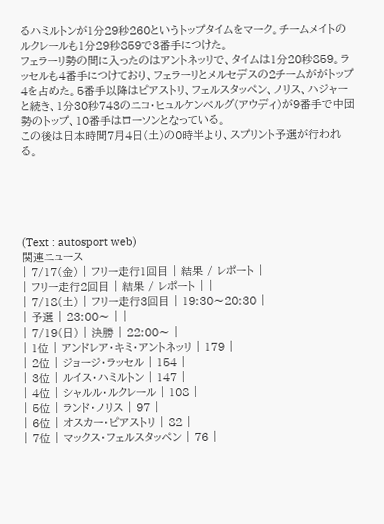るハミルトンが1分29秒260というトップタイムをマーク。チームメイトのルクレールも1分29秒859で3番手につけた。
フェラーリ勢の間に入ったのはアントネッリで、タイムは1分20秒859。ラッセルも4番手につけており、フェラーリとメルセデスの2チームががトップ4を占めた。5番手以降はピアストリ、フェルスタッペン、ノリス、ハジャーと続き、1分30秒743のニコ・ヒュルケンベルグ(アウディ)が9番手で中団勢のトップ、10番手はローソンとなっている。
この後は日本時間7月4日(土)の0時半より、スプリント予選が行われる。





(Text : autosport web)
関連ニュース
| 7/17(金) | フリー走行1回目 | 結果 / レポート |
| フリー走行2回目 | 結果 / レポート | |
| 7/18(土) | フリー走行3回目 | 19:30〜20:30 |
| 予選 | 23:00〜 | |
| 7/19(日) | 決勝 | 22:00〜 |
| 1位 | アンドレア・キミ・アントネッリ | 179 |
| 2位 | ジョージ・ラッセル | 154 |
| 3位 | ルイス・ハミルトン | 147 |
| 4位 | シャルル・ルクレール | 108 |
| 5位 | ランド・ノリス | 97 |
| 6位 | オスカー・ピアストリ | 82 |
| 7位 | マックス・フェルスタッペン | 76 |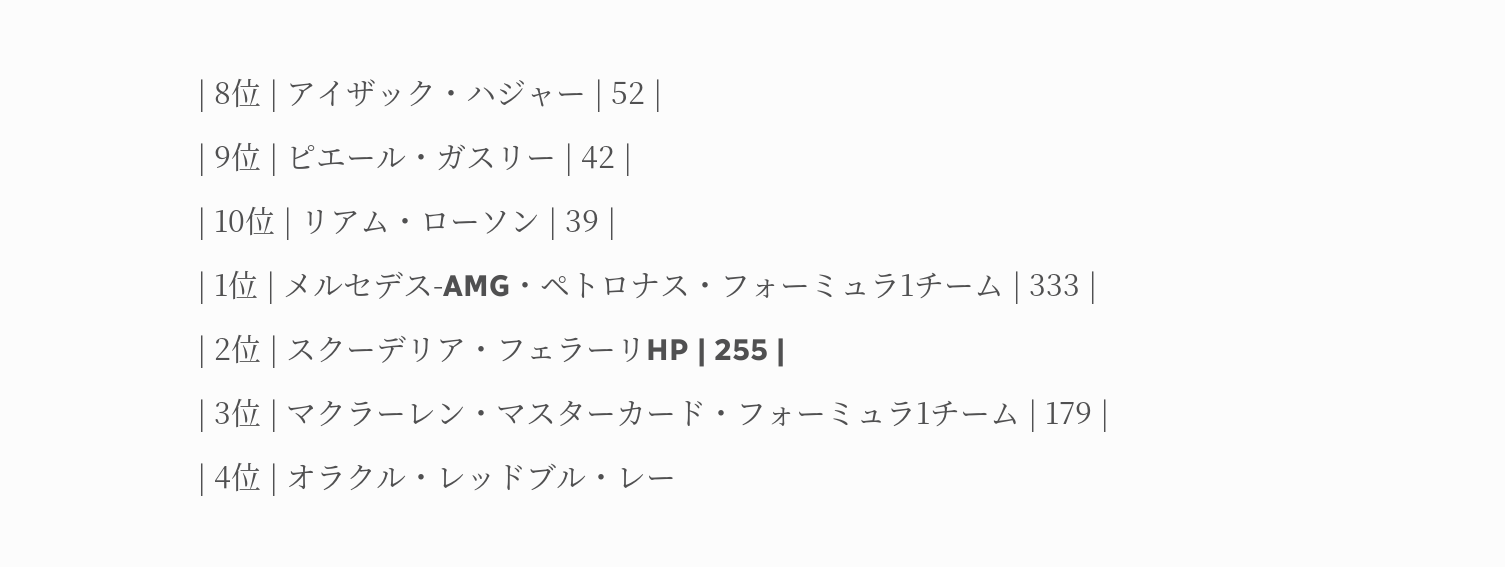| 8位 | アイザック・ハジャー | 52 |
| 9位 | ピエール・ガスリー | 42 |
| 10位 | リアム・ローソン | 39 |
| 1位 | メルセデス-AMG・ペトロナス・フォーミュラ1チーム | 333 |
| 2位 | スクーデリア・フェラーリHP | 255 |
| 3位 | マクラーレン・マスターカード・フォーミュラ1チーム | 179 |
| 4位 | オラクル・レッドブル・レー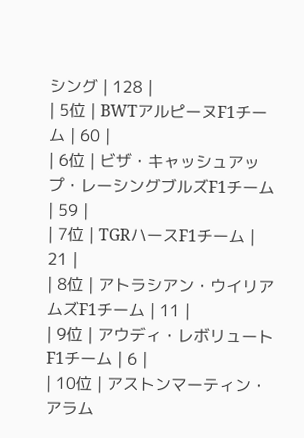シング | 128 |
| 5位 | BWTアルピーヌF1チーム | 60 |
| 6位 | ビザ・キャッシュアップ・レーシングブルズF1チーム | 59 |
| 7位 | TGRハースF1チーム | 21 |
| 8位 | アトラシアン・ウイリアムズF1チーム | 11 |
| 9位 | アウディ・レボリュートF1チーム | 6 |
| 10位 | アストンマーティン・アラム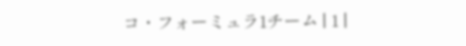コ・フォーミュラ1チーム | 1 |